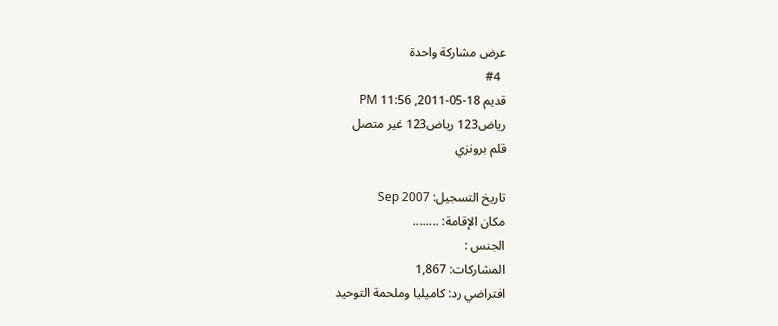عرض مشاركة واحدة
  #4
قديم 18-05-2011, 11:56 PM
رياض123 رياض123 غير متصل
قلم برونزي

تاريخ التسجيل: Sep 2007
مكان الإقامة: ........
الجنس :
المشاركات: 1,867
افتراضي رد: كاميليا وملحمة التوحيد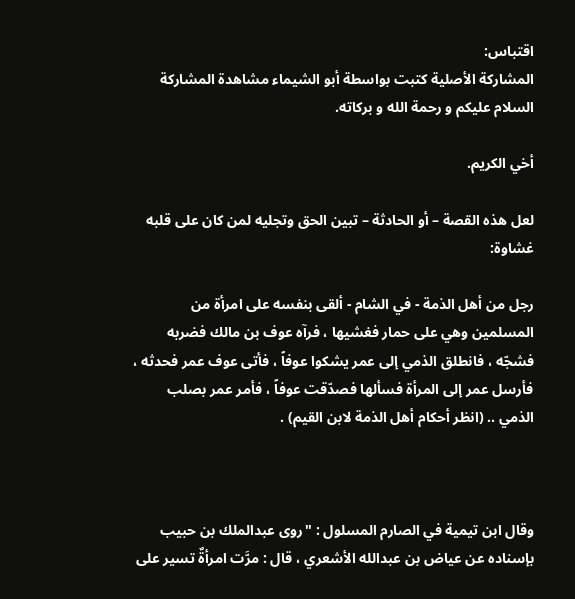اقتباس:
المشاركة الأصلية كتبت بواسطة أبو الشيماء مشاهدة المشاركة
السلام عليكم و رحمة الله و بركاته.

أخي الكريم.

لعل هذه القصة – أو الحادثة – تبين الحق وتجليه لمن كان على قلبه غشاوة:

رجل من أهل الذمة - في الشام - ألقى بنفسه على امرأة من المسلمين وهي على حمار فغشيها ، فرآه عوف بن مالك فضربه فشجّه ، فانطلق الذمي إلى عمر يشكوا عوفاً ، فأتى عوف عمر فحدثه ، فأرسل عمر إلى المرأة فسألها فصدّقت عوفاً ، فأمر عمر بصلب الذمي .. (انظر أحكام أهل الذمة لابن القيم) .



وقال ابن تيمية في الصارم المسلول : "روى عبدالملك بن حبيب بإسناده عن عياض بن عبدالله الأشعري ، قال : مرَّت امرأةٌ تسير على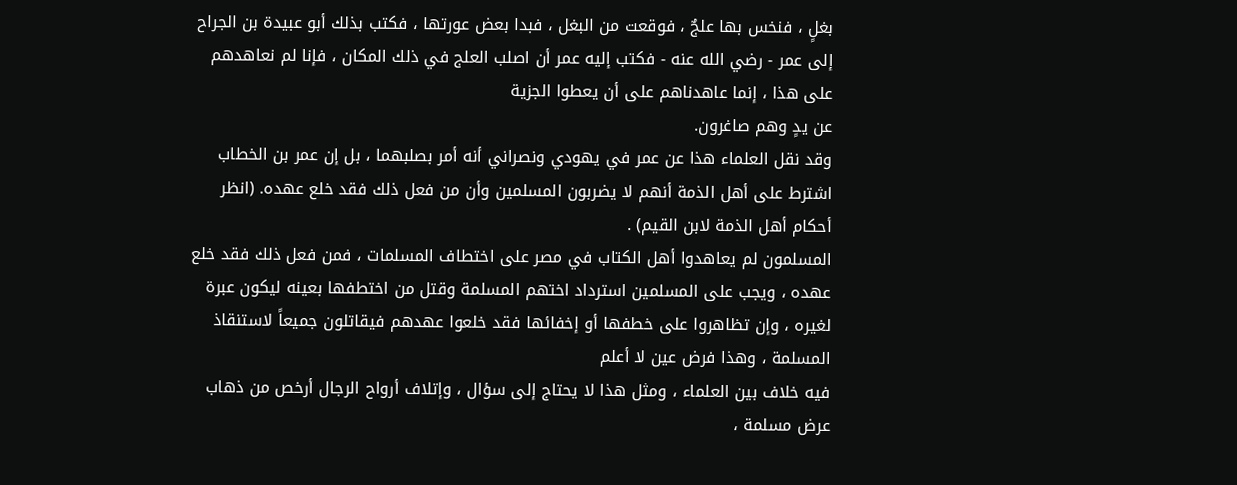بغلٍ ، فنخس بها علجٌ ، فوقعت من البغل ، فبدا بعض عورتها ، فكتب بذلك أبو عبيدة بن الجراح إلى عمر - رضي الله عنه - فكتب إليه عمر أن اصلب العلج في ذلك المكان ، فإنا لم نعاهدهم على هذا ، إنما عاهدناهم على أن يعطوا الجزية
عن يدٍ وهم صاغرون.
وقد نقل العلماء هذا عن عمر في يهودي ونصراني أنه أمر بصلبهما ، بل إن عمر بن الخطاب اشترط على أهل الذمة أنهم لا يضربون المسلمين وأن من فعل ذلك فقد خلع عهده. (انظر أحكام أهل الذمة لابن القيم) .
المسلمون لم يعاهدوا أهل الكتاب في مصر على اختطاف المسلمات ، فمن فعل ذلك فقد خلع عهده ، ويجب على المسلمين استرداد اختهم المسلمة وقتل من اختطفها بعينه ليكون عبرة لغيره ، وإن تظاهروا على خطفها أو إخفائها فقد خلعوا عهدهم فيقاتلون جميعاً لاستنقاذ المسلمة ، وهذا فرض عين لا أعلم
فيه خلاف بين العلماء ، ومثل هذا لا يحتاج إلى سؤال ، وإتلاف أرواح الرجال أرخص من ذهاب عرض مسلمة ،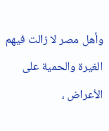وأهل مصر لا زالت فيهم الغيرة والحمية على الأعراض ،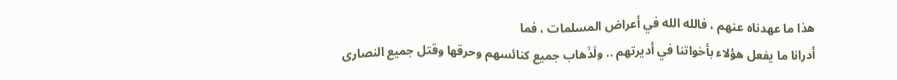هذا ما عهدناه عنهم ، فالله الله في أعراض المسلمات ، فما
أدرانا ما يفعل هؤلاء بأخواتنا في أديرتهم .. ولَذَهاب جميع كنائسهم وحرقها وقتل جميع النصارى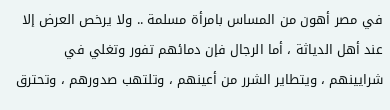في مصر أهون من المساس بامرأة مسلمة .. ولا يرخص العرض إلا عند أهل الدياثة ، أما الرجال فإن دمائهم تفور وتغلي في
شرايينهم ، ويتطاير الشرر من أعينهم ، وتلتهب صدورهم ، وتحترق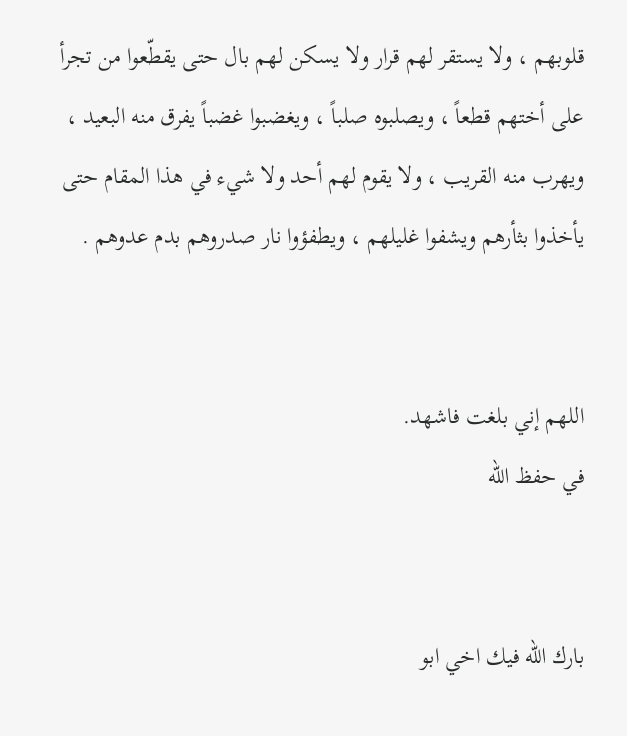قلوبهم ، ولا يستقر لهم قرار ولا يسكن لهم بال حتى يقطّعوا من تجرأ على أختهم قطعاً ، ويصلبوه صلباً ، ويغضبوا غضباً يفرق منه البعيد ، ويهرب منه القريب ، ولا يقوم لهم أحد ولا شيء في هذا المقام حتى يأخذوا بثأرهم ويشفوا غليلهم ، ويطفؤوا نار صدروهم بدم عدوهم .


اللهم إني بلغت فاشهد.
في حفظ الله


بارك الله فيك اخي ابو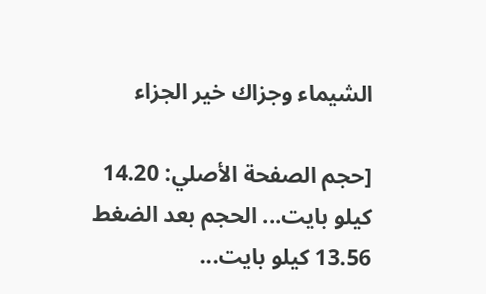الشيماء وجزاك خير الجزاء

[حجم الصفحة الأصلي: 14.20 كيلو بايت... الحجم بعد الضغط 13.56 كيلو بايت...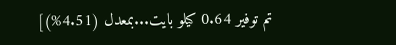تم توفير 0.64 كيلو بايت...بمعدل (4.51%)]